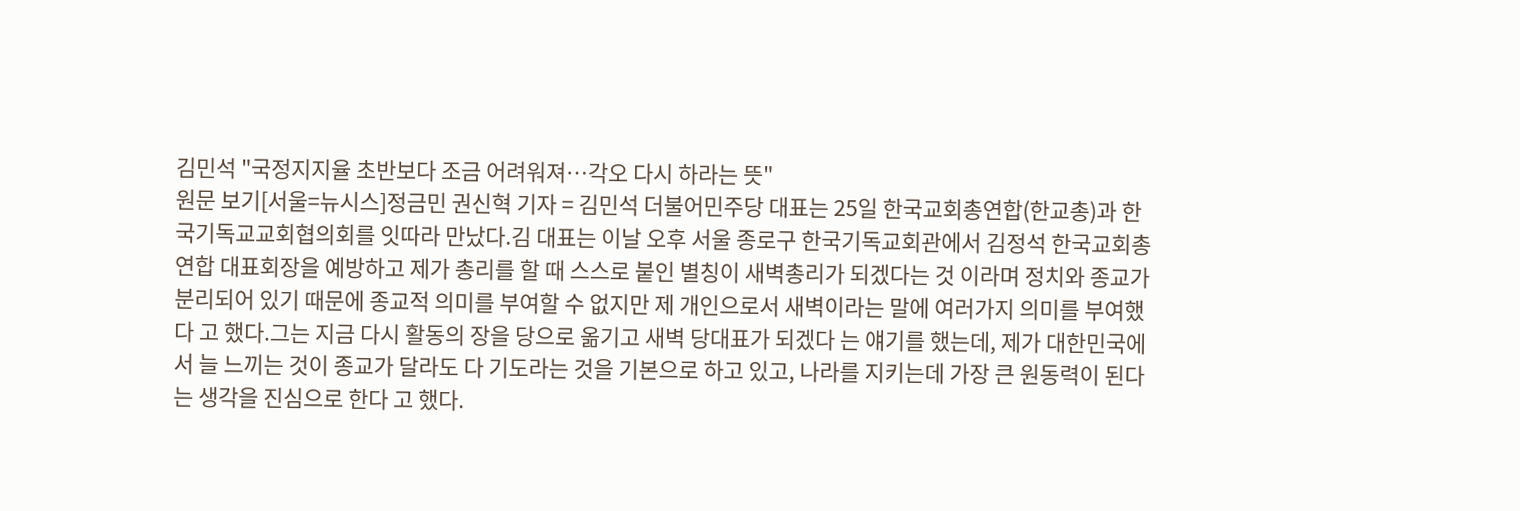김민석 "국정지지율 초반보다 조금 어려워져…각오 다시 하라는 뜻"
원문 보기[서울=뉴시스]정금민 권신혁 기자 = 김민석 더불어민주당 대표는 25일 한국교회총연합(한교총)과 한국기독교교회협의회를 잇따라 만났다.김 대표는 이날 오후 서울 종로구 한국기독교회관에서 김정석 한국교회총연합 대표회장을 예방하고 제가 총리를 할 때 스스로 붙인 별칭이 새벽총리가 되겠다는 것 이라며 정치와 종교가 분리되어 있기 때문에 종교적 의미를 부여할 수 없지만 제 개인으로서 새벽이라는 말에 여러가지 의미를 부여했다 고 했다.그는 지금 다시 활동의 장을 당으로 옮기고 새벽 당대표가 되겠다 는 얘기를 했는데, 제가 대한민국에서 늘 느끼는 것이 종교가 달라도 다 기도라는 것을 기본으로 하고 있고, 나라를 지키는데 가장 큰 원동력이 된다는 생각을 진심으로 한다 고 했다.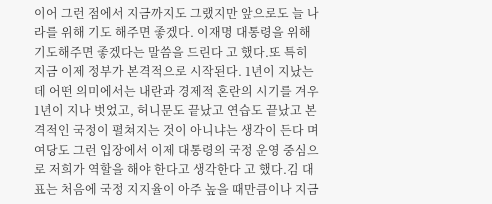이어 그런 점에서 지금까지도 그랬지만 앞으로도 늘 나라를 위해 기도 해주면 좋겠다. 이재명 대통령을 위해 기도해주면 좋겠다는 말씀을 드린다 고 했다.또 특히 지금 이제 정부가 본격적으로 시작된다. 1년이 지났는데 어떤 의미에서는 내란과 경제적 혼란의 시기를 겨우 1년이 지나 벗었고, 허니문도 끝났고 연습도 끝났고 본격적인 국정이 펼쳐지는 것이 아니냐는 생각이 든다 며 여당도 그런 입장에서 이제 대통령의 국정 운영 중심으로 저희가 역할을 해야 한다고 생각한다 고 했다.김 대표는 처음에 국정 지지율이 아주 높을 때만큼이나 지금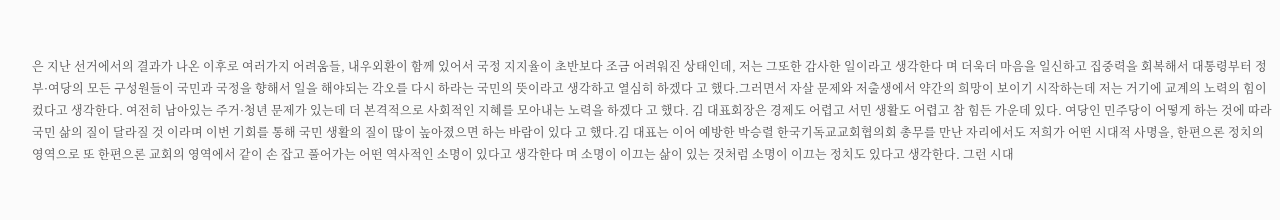은 지난 선거에서의 결과가 나온 이후로 여러가지 어려움들, 내우외환이 함께 있어서 국정 지지율이 초반보다 조금 어려워진 상태인데, 저는 그또한 감사한 일이라고 생각한다 며 더욱더 마음을 일신하고 집중력을 회복해서 대통령부터 정부·여당의 모든 구성원들이 국민과 국정을 향해서 일을 해야되는 각오를 다시 하라는 국민의 뜻이라고 생각하고 열심히 하겠다 고 했다.그러면서 자살 문제와 저출생에서 약간의 희망이 보이기 시작하는데 저는 거기에 교계의 노력의 힘이 컸다고 생각한다. 여전히 남아있는 주거·청년 문제가 있는데 더 본격적으로 사회적인 지혜를 모아내는 노력을 하겠다 고 했다. 김 대표회장은 경제도 어렵고 서민 생활도 어렵고 참 힘든 가운데 있다. 여당인 민주당이 어떻게 하는 것에 따라 국민 삶의 질이 달라질 것 이라며 이번 기회를 통해 국민 생활의 질이 많이 높아졌으면 하는 바람이 있다 고 했다.김 대표는 이어 예방한 박승렬 한국기독교교회협의회 총무를 만난 자리에서도 저희가 어떤 시대적 사명을, 한편으론 정치의 영역으로 또 한편으론 교회의 영역에서 같이 손 잡고 풀어가는 어떤 역사적인 소명이 있다고 생각한다 며 소명이 이끄는 삶이 있는 것처럼 소명이 이끄는 정치도 있다고 생각한다. 그런 시대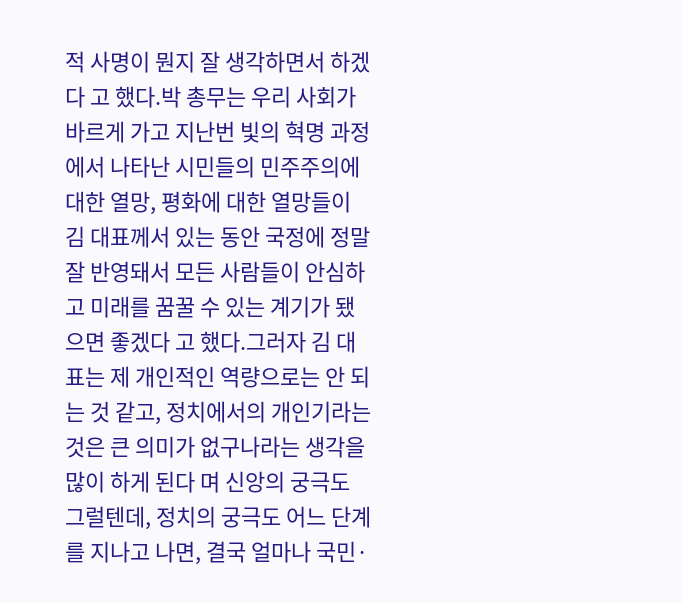적 사명이 뭔지 잘 생각하면서 하겠다 고 했다.박 총무는 우리 사회가 바르게 가고 지난번 빛의 혁명 과정에서 나타난 시민들의 민주주의에 대한 열망, 평화에 대한 열망들이 김 대표께서 있는 동안 국정에 정말 잘 반영돼서 모든 사람들이 안심하고 미래를 꿈꿀 수 있는 계기가 됐으면 좋겠다 고 했다.그러자 김 대표는 제 개인적인 역량으로는 안 되는 것 같고, 정치에서의 개인기라는 것은 큰 의미가 없구나라는 생각을 많이 하게 된다 며 신앙의 궁극도 그럴텐데, 정치의 궁극도 어느 단계를 지나고 나면, 결국 얼마나 국민·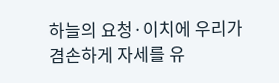하늘의 요청·이치에 우리가 겸손하게 자세를 유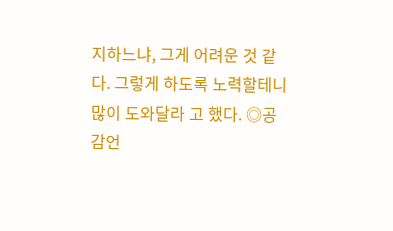지하느냐, 그게 어려운 것 같다. 그렇게 하도록 노력할테니 많이 도와달라 고 했다. ◎공감언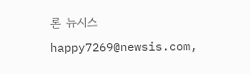론 뉴시스 happy7269@newsis.com,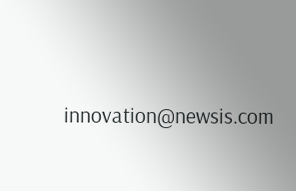innovation@newsis.com